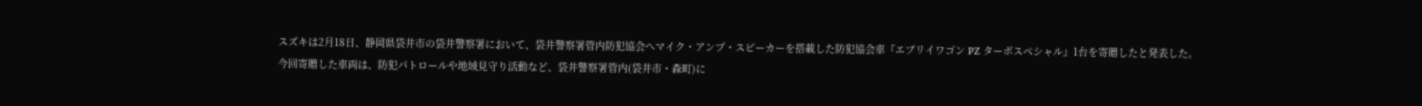スズキは2月18日、静岡県袋井市の袋井警察署において、袋井警察署管内防犯協会へマイク・アンプ・スピーカーを搭載した防犯協会車『エブリイワゴン PZ ターボスペシャル』1台を寄贈したと発表した。
今回寄贈した車両は、防犯パトロールや地域見守り活動など、袋井警察署管内(袋井市・森町)に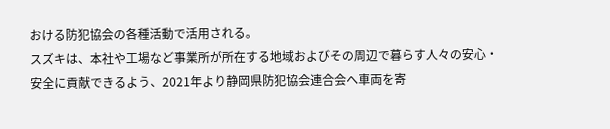おける防犯協会の各種活動で活用される。
スズキは、本社や工場など事業所が所在する地域およびその周辺で暮らす人々の安心・安全に貢献できるよう、2021年より静岡県防犯協会連合会へ車両を寄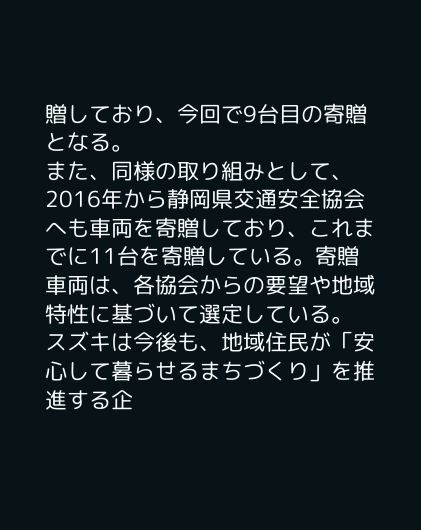贈しており、今回で9台目の寄贈となる。
また、同様の取り組みとして、2016年から静岡県交通安全協会へも車両を寄贈しており、これまでに11台を寄贈している。寄贈車両は、各協会からの要望や地域特性に基づいて選定している。
スズキは今後も、地域住民が「安心して暮らせるまちづくり」を推進する企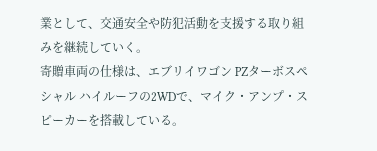業として、交通安全や防犯活動を支援する取り組みを継続していく。
寄贈車両の仕様は、エブリイワゴン PZターボスペシャル ハイルーフの2WDで、マイク・アンプ・スピーカーを搭載している。